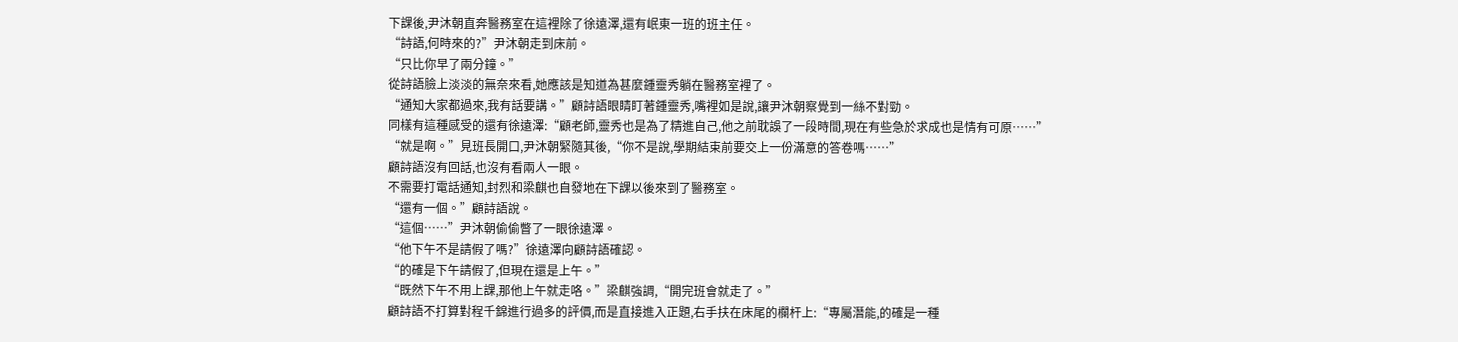下課後,尹沐朝直奔醫務室在這裡除了徐遠澤,還有岷東一班的班主任。
“詩語,何時來的?”尹沐朝走到床前。
“只比你早了兩分鐘。”
從詩語臉上淡淡的無奈來看,她應該是知道為甚麼鍾靈秀躺在醫務室裡了。
“通知大家都過來,我有話要講。”顧詩語眼睛盯著鍾靈秀,嘴裡如是說,讓尹沐朝察覺到一絲不對勁。
同樣有這種感受的還有徐遠澤:“顧老師,靈秀也是為了精進自己,他之前耽誤了一段時間,現在有些急於求成也是情有可原……”
“就是啊。”見班長開口,尹沐朝緊隨其後,“你不是說,學期結束前要交上一份滿意的答卷嗎……”
顧詩語沒有回話,也沒有看兩人一眼。
不需要打電話通知,封烈和梁麒也自發地在下課以後來到了醫務室。
“還有一個。”顧詩語說。
“這個……”尹沐朝偷偷瞥了一眼徐遠澤。
“他下午不是請假了嗎?”徐遠澤向顧詩語確認。
“的確是下午請假了,但現在還是上午。”
“既然下午不用上課,那他上午就走咯。”梁麒強調,“開完班會就走了。”
顧詩語不打算對程千錦進行過多的評價,而是直接進入正題,右手扶在床尾的欄杆上:“專屬潛能,的確是一種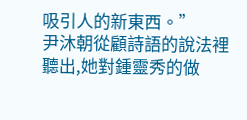吸引人的新東西。”
尹沐朝從顧詩語的說法裡聽出,她對鍾靈秀的做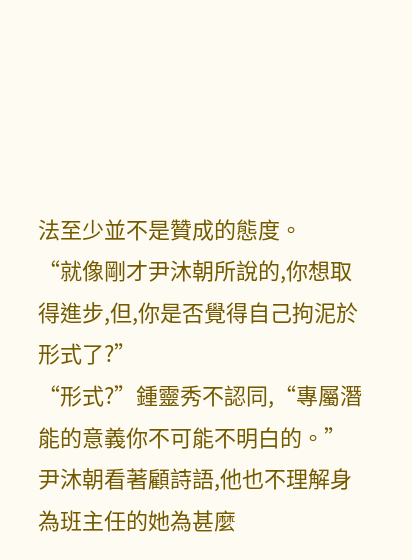法至少並不是贊成的態度。
“就像剛才尹沐朝所說的,你想取得進步,但,你是否覺得自己拘泥於形式了?”
“形式?”鍾靈秀不認同,“專屬潛能的意義你不可能不明白的。”
尹沐朝看著顧詩語,他也不理解身為班主任的她為甚麼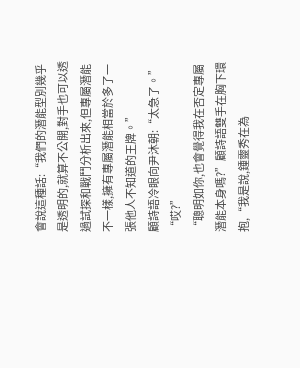會說這種話:“我們的潛能型別幾乎是透明的,就算不公開,對手也可以透過試探和戰鬥分析出來,但專屬潛能不一樣,擁有專屬潛能相當於多了一張他人不知道的王牌。”
顧詩語冷眼向尹沐朝:“太急了。”
“哎?”
“聰明如你,也會覺得我在否定專屬潛能本身嗎?”顧詩語雙手在胸下環抱,“我是說,鍾靈秀在為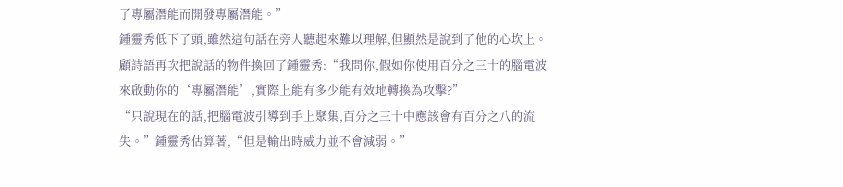了專屬潛能而開發專屬潛能。”
鍾靈秀低下了頭,雖然這句話在旁人聽起來難以理解,但顯然是說到了他的心坎上。
顧詩語再次把說話的物件換回了鍾靈秀:“我問你,假如你使用百分之三十的腦電波來啟動你的‘專屬潛能’,實際上能有多少能有效地轉換為攻擊?”
“只說現在的話,把腦電波引導到手上聚集,百分之三十中應該會有百分之八的流失。”鍾靈秀估算著,“但是輸出時威力並不會減弱。”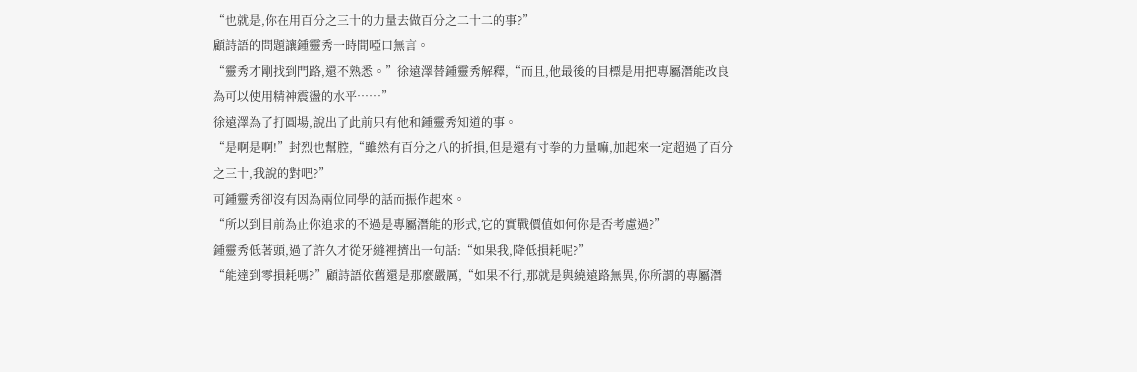“也就是,你在用百分之三十的力量去做百分之二十二的事?”
顧詩語的問題讓鍾靈秀一時間啞口無言。
“靈秀才剛找到門路,還不熟悉。”徐遠澤替鍾靈秀解釋,“而且,他最後的目標是用把專屬潛能改良為可以使用精神震盪的水平……”
徐遠澤為了打圓場,說出了此前只有他和鍾靈秀知道的事。
“是啊是啊!”封烈也幫腔,“雖然有百分之八的折損,但是還有寸拳的力量嘛,加起來一定超過了百分之三十,我說的對吧?”
可鍾靈秀卻沒有因為兩位同學的話而振作起來。
“所以到目前為止你追求的不過是專屬潛能的形式,它的實戰價值如何你是否考慮過?”
鍾靈秀低著頭,過了許久才從牙縫裡擠出一句話:“如果我,降低損耗呢?”
“能達到零損耗嗎?”顧詩語依舊還是那麼嚴厲,“如果不行,那就是與繞遠路無異,你所謂的專屬潛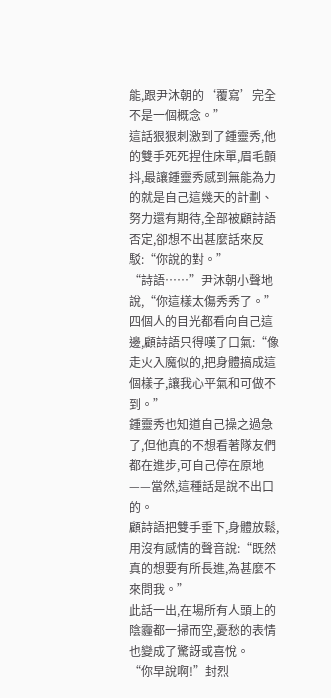能,跟尹沐朝的‘覆寫’完全不是一個概念。”
這話狠狠刺激到了鍾靈秀,他的雙手死死捏住床單,眉毛顫抖,最讓鍾靈秀感到無能為力的就是自己這幾天的計劃、努力還有期待,全部被顧詩語否定,卻想不出甚麼話來反駁:“你說的對。”
“詩語……”尹沐朝小聲地說,“你這樣太傷秀秀了。”
四個人的目光都看向自己這邊,顧詩語只得嘆了口氣:“像走火入魔似的,把身體搞成這個樣子,讓我心平氣和可做不到。”
鍾靈秀也知道自己操之過急了,但他真的不想看著隊友們都在進步,可自己停在原地——當然,這種話是說不出口的。
顧詩語把雙手垂下,身體放鬆,用沒有感情的聲音說:“既然真的想要有所長進,為甚麼不來問我。”
此話一出,在場所有人頭上的陰霾都一掃而空,憂愁的表情也變成了驚訝或喜悅。
“你早說啊!”封烈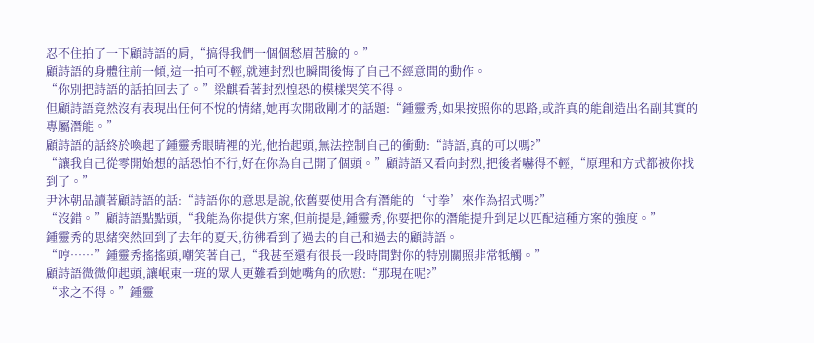忍不住拍了一下顧詩語的肩,“搞得我們一個個愁眉苦臉的。”
顧詩語的身體往前一傾,這一拍可不輕,就連封烈也瞬間後悔了自己不經意間的動作。
“你別把詩語的話拍回去了。”梁麒看著封烈惶恐的模樣哭笑不得。
但顧詩語竟然沒有表現出任何不悅的情緒,她再次開啟剛才的話題:“鍾靈秀,如果按照你的思路,或許真的能創造出名副其實的專屬潛能。”
顧詩語的話終於喚起了鍾靈秀眼睛裡的光,他抬起頭,無法控制自己的衝動:“詩語,真的可以嗎?”
“讓我自己從零開始想的話恐怕不行,好在你為自己開了個頭。”顧詩語又看向封烈,把後者嚇得不輕,“原理和方式都被你找到了。”
尹沐朝品讀著顧詩語的話:“詩語你的意思是說,依舊要使用含有潛能的‘寸拳’來作為招式嗎?”
“沒錯。”顧詩語點點頭,“我能為你提供方案,但前提是,鍾靈秀,你要把你的潛能提升到足以匹配這種方案的強度。”
鍾靈秀的思緒突然回到了去年的夏天,彷彿看到了過去的自己和過去的顧詩語。
“哼……”鍾靈秀搖搖頭,嘲笑著自己,“我甚至還有很長一段時間對你的特別關照非常牴觸。”
顧詩語微微仰起頭,讓岷東一班的眾人更難看到她嘴角的欣慰:“那現在呢?”
“求之不得。”鍾靈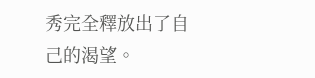秀完全釋放出了自己的渴望。